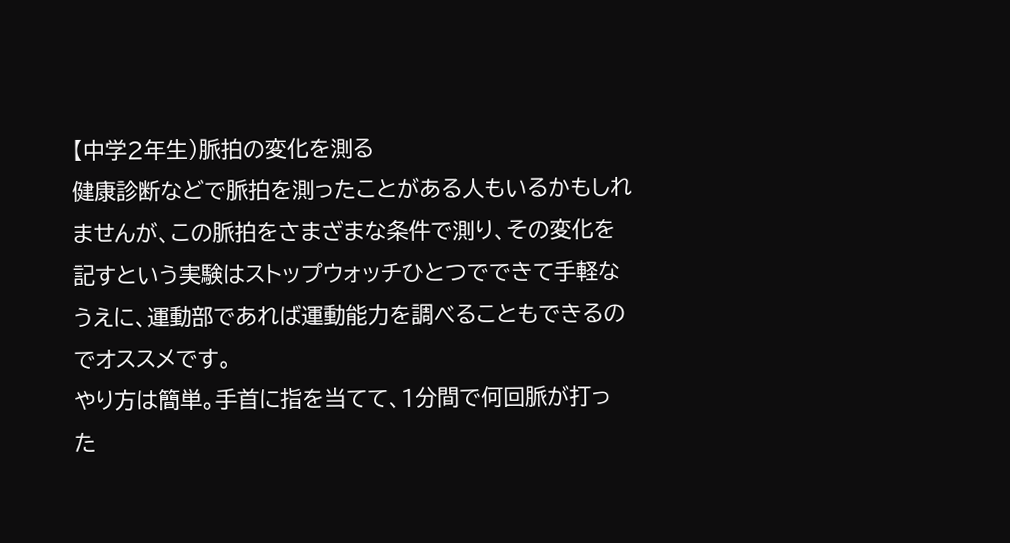【中学2年生)脈拍の変化を測る
健康診断などで脈拍を測ったことがある人もいるかもしれ
ませんが、この脈拍をさまざまな条件で測り、その変化を
記すという実験はストップウォッチひとつでできて手軽な
うえに、運動部であれば運動能力を調べることもできるの
でオススメです。
やり方は簡単。手首に指を当てて、1分間で何回脈が打っ
た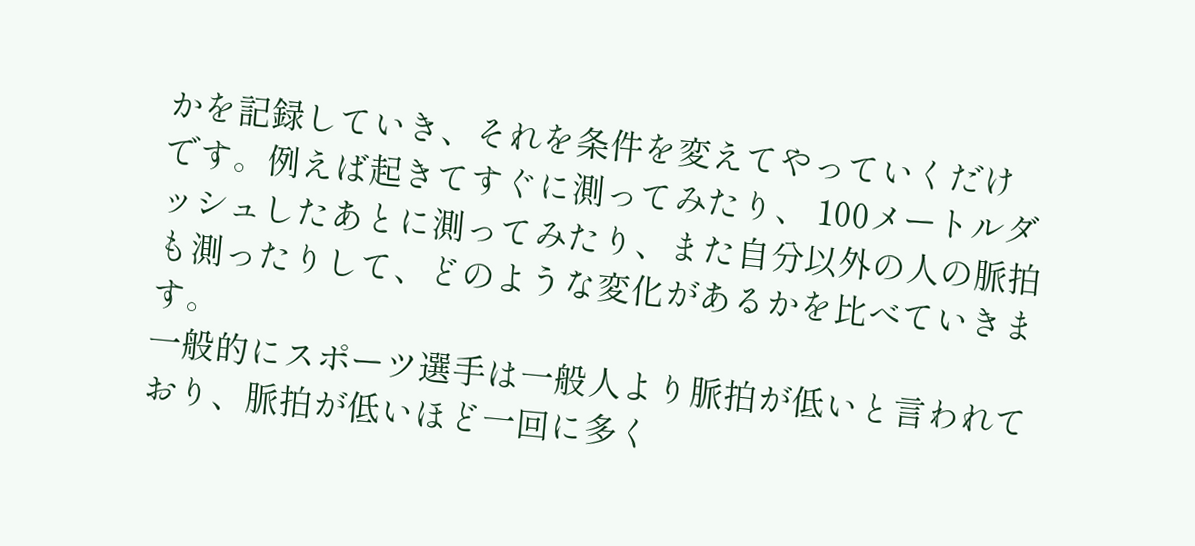かを記録していき、それを条件を変えてやっていくだけ
です。例えば起きてすぐに測ってみたり、 100メートルダ
ッシュしたあとに測ってみたり、また自分以外の人の脈拍
も測ったりして、どのような変化があるかを比べていきま
す。
一般的にスポーツ選手は一般人より脈拍が低いと言われて
おり、脈拍が低いほど一回に多く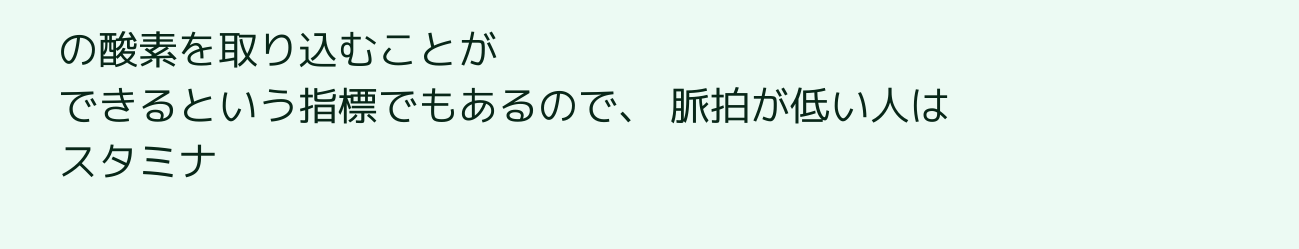の酸素を取り込むことが
できるという指標でもあるので、 脈拍が低い人はスタミナ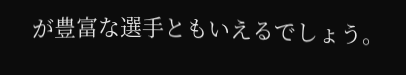が豊富な選手ともいえるでしょう。